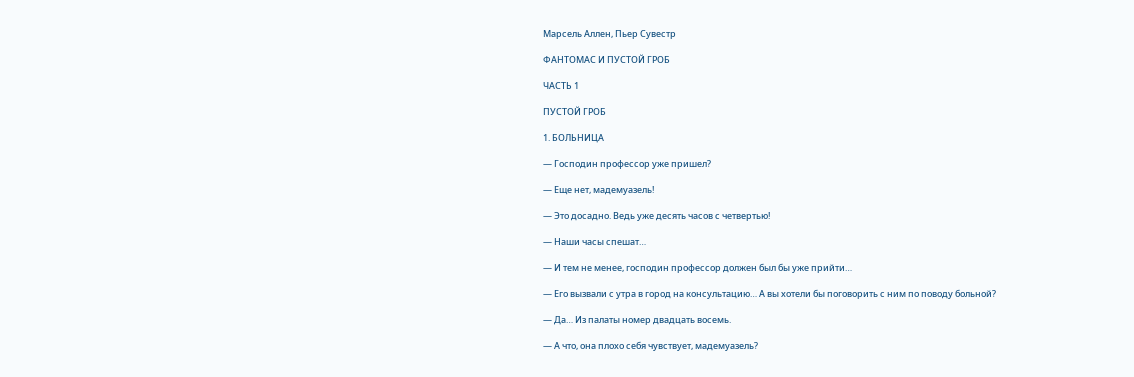Марсель Аллен, Пьер Сувестр

ФАНТОМАС И ПУСТОЙ ГРОБ

ЧАСТЬ 1

ПУСТОЙ ГРОБ

1. БОЛЬНИЦА

— Господин профессор уже пришел?

— Еще нет, мадемуазель!

— Это досадно. Ведь уже десять часов с четвертью!

— Наши часы спешат…

— И тем не менее, господин профессор должен был бы уже прийти…

— Его вызвали с утра в город на консультацию… А вы хотели бы поговорить с ним по поводу больной?

— Да… Из палаты номер двадцать восемь.

— А что, она плохо себя чувствует, мадемуазель?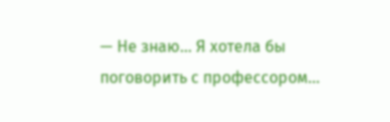— Не знаю… Я хотела бы поговорить с профессором…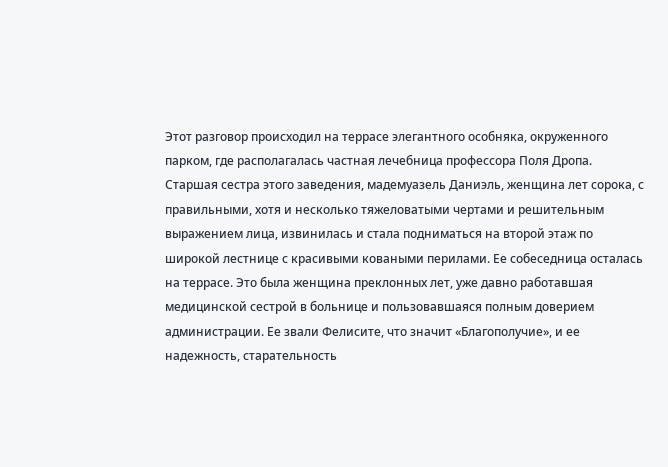Этот разговор происходил на террасе элегантного особняка, окруженного парком, где располагалась частная лечебница профессора Поля Дропа. Старшая сестра этого заведения, мадемуазель Даниэль, женщина лет сорока, с правильными, хотя и несколько тяжеловатыми чертами и решительным выражением лица, извинилась и стала подниматься на второй этаж по широкой лестнице с красивыми коваными перилами. Ее собеседница осталась на террасе. Это была женщина преклонных лет, уже давно работавшая медицинской сестрой в больнице и пользовавшаяся полным доверием администрации. Ее звали Фелисите, что значит «Благополучие», и ее надежность, старательность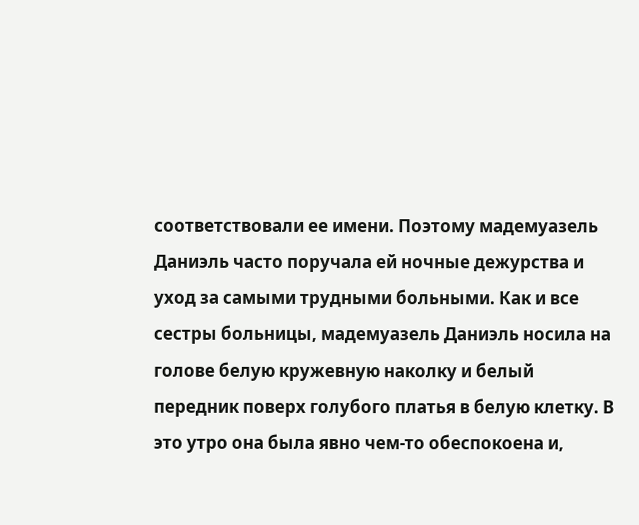соответствовали ее имени. Поэтому мадемуазель Даниэль часто поручала ей ночные дежурства и уход за самыми трудными больными. Как и все сестры больницы, мадемуазель Даниэль носила на голове белую кружевную наколку и белый передник поверх голубого платья в белую клетку. В это утро она была явно чем-то обеспокоена и,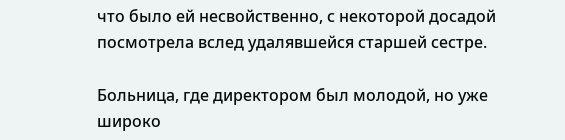что было ей несвойственно, с некоторой досадой посмотрела вслед удалявшейся старшей сестре.

Больница, где директором был молодой, но уже широко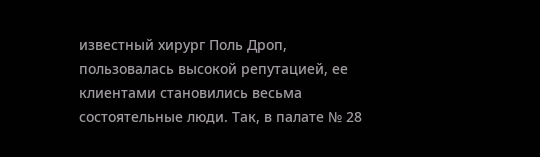известный хирург Поль Дроп, пользовалась высокой репутацией, ее клиентами становились весьма состоятельные люди. Так, в палате № 28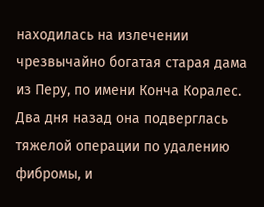находилась на излечении чрезвычайно богатая старая дама из Перу, по имени Конча Коралес. Два дня назад она подверглась тяжелой операции по удалению фибромы, и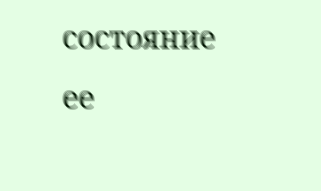состояние ее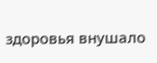здоровья внушало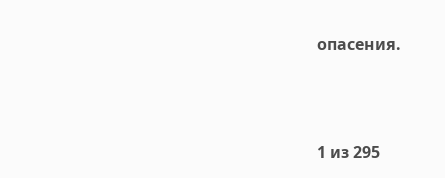опасения.



1 из 295